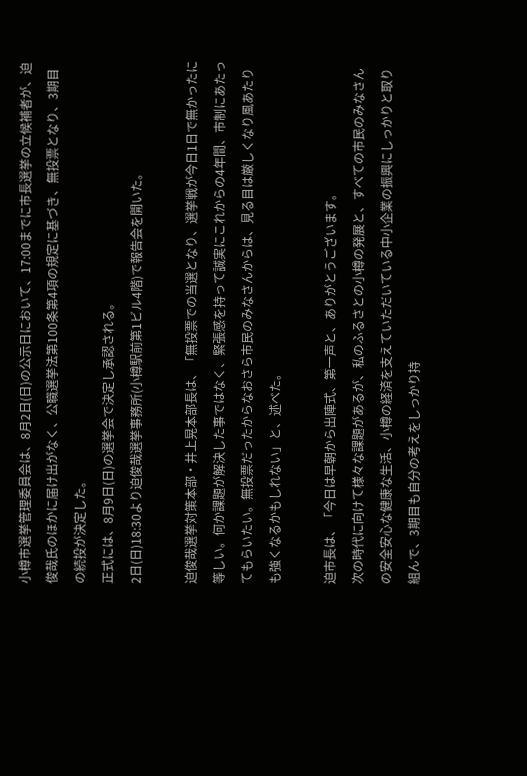小樽市選挙管理委員会は、8月2日(日)の公示日において、17:00までに市長選挙の立候補者が、迫俊哉氏のほかに届け出がなく、公職選挙法第100条第4項の規定に基づき、無投票となり、3期目の続投が決定した。
正式には、8月9日(日)の選挙会で決定し承認される。
2日(日)18:30より迫俊哉選挙事務所(小樽駅前第1ビル4階)で報告会を開いた。

迫俊哉選挙対策本部・井上晃本部長は、「無投票での当選となり、選挙戦が今日1日で無かったに等しい。何か課題が解決した事ではなく、緊張感を持って誠実にこれからの4年間、市制にあたってもらいたい。無投票だったからなおさら市民のみなさんからは、見る目は厳しくなり風あたりも強くなるかもしれない」と、述べた。

迫市長は、「今日は早朝から出陣式、第一声と、ありがとうございます。
次の時代に向けて様々な課題があるが、私のふるさとの小樽の発展と、すべての市民のみなさんの安全安心な健康な生活、小樽の経済を支えていただいている中小企業の振興にしっかりと取り組んで、3期目も自分の考えをしっかり持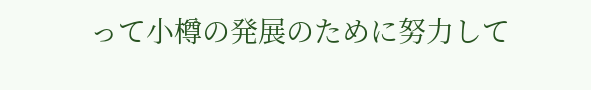って小樽の発展のために努力して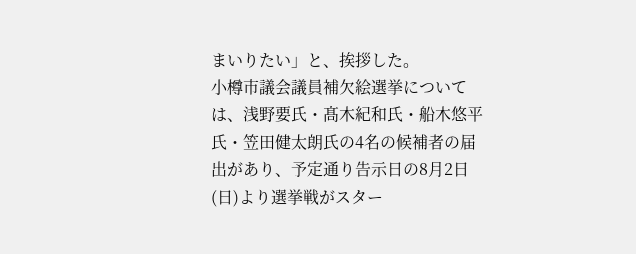まいりたい」と、挨拶した。
小樽市議会議員補欠絵選挙については、浅野要氏・髙木紀和氏・船木悠平氏・笠田健太朗氏の4名の候補者の届出があり、予定通り告示日の8月2日(日)より選挙戦がスター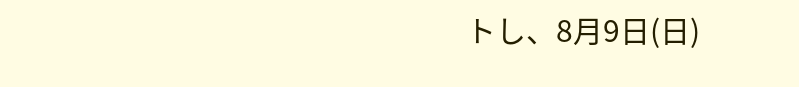トし、8月9日(日)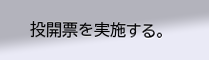投開票を実施する。